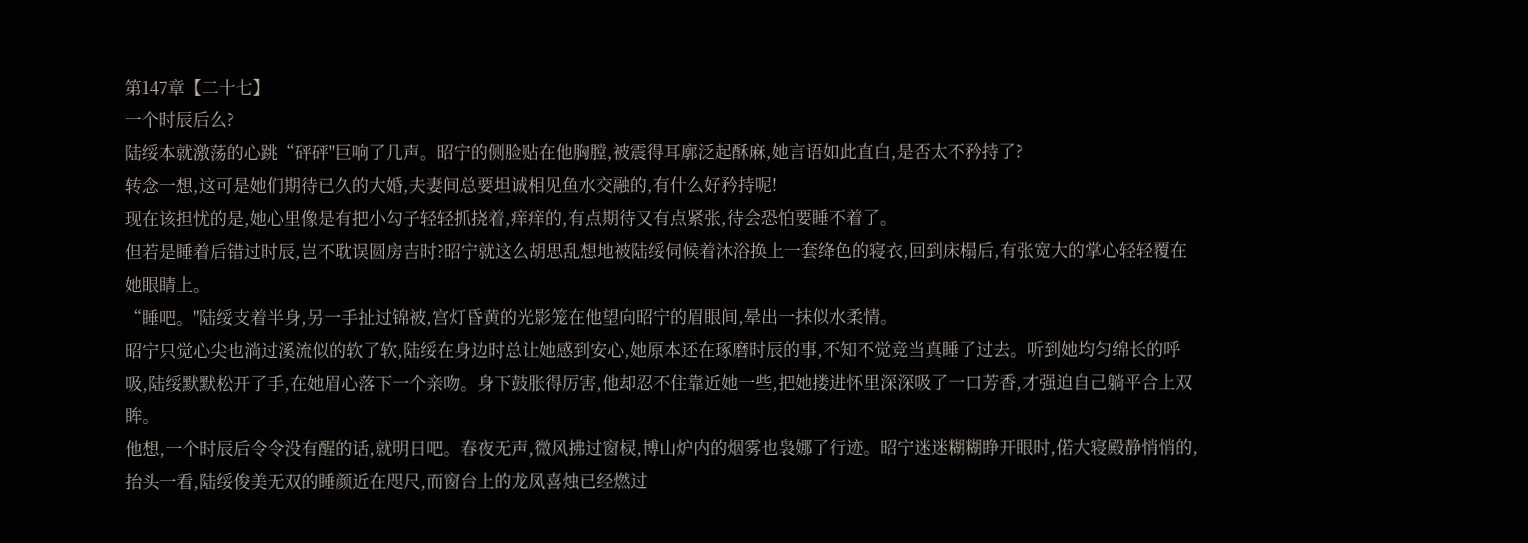第147章【二十七】
一个时辰后么?
陆绥本就激荡的心跳“砰砰"巨响了几声。昭宁的侧脸贴在他胸膛,被震得耳廓泛起酥麻,她言语如此直白,是否太不矜持了?
转念一想,这可是她们期待已久的大婚,夫妻间总要坦诚相见鱼水交融的,有什么好矜持呢!
现在该担忧的是,她心里像是有把小勾子轻轻抓挠着,痒痒的,有点期待又有点紧张,待会恐怕要睡不着了。
但若是睡着后错过时辰,岂不耽误圆房吉时?昭宁就这么胡思乱想地被陆绥伺候着沐浴换上一套绛色的寝衣,回到床榻后,有张宽大的掌心轻轻覆在她眼睛上。
“睡吧。"陆绥支着半身,另一手扯过锦被,宫灯昏黄的光影笼在他望向昭宁的眉眼间,晕出一抹似水柔情。
昭宁只觉心尖也淌过溪流似的软了软,陆绥在身边时总让她感到安心,她原本还在琢磨时辰的事,不知不觉竞当真睡了过去。听到她均匀绵长的呼吸,陆绥默默松开了手,在她眉心落下一个亲吻。身下鼓胀得厉害,他却忍不住靠近她一些,把她搂进怀里深深吸了一口芳香,才强迫自己躺平合上双眸。
他想,一个时辰后令令没有醒的话,就明日吧。春夜无声,微风拂过窗棂,博山炉内的烟雾也袅娜了行迹。昭宁迷迷糊糊睁开眼时,偌大寝殿静悄悄的,抬头一看,陆绥俊美无双的睡颜近在咫尺,而窗台上的龙凤喜烛已经燃过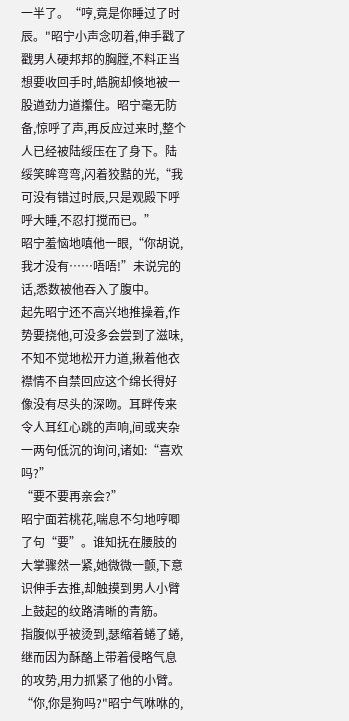一半了。“哼,竟是你睡过了时辰。"昭宁小声念叨着,伸手戳了戳男人硬邦邦的胸膛,不料正当想要收回手时,皓腕却倏地被一股遒劲力道攥住。昭宁毫无防备,惊呼了声,再反应过来时,整个人已经被陆绥压在了身下。陆绥笑眸弯弯,闪着狡黠的光,“我可没有错过时辰,只是观殿下呼呼大睡,不忍打搅而已。”
昭宁羞恼地嗔他一眼,“你胡说,我才没有……唔唔!”未说完的话,悉数被他吞入了腹中。
起先昭宁还不高兴地推操着,作势要挠他,可没多会尝到了滋味,不知不觉地松开力道,揪着他衣襟情不自禁回应这个绵长得好像没有尽头的深吻。耳畔传来令人耳红心跳的声响,间或夹杂一两句低沉的询问,诸如:“喜欢吗?”
“要不要再亲会?”
昭宁面若桃花,喘息不匀地哼唧了句“要”。谁知抚在腰肢的大掌骤然一紧,她微微一颤,下意识伸手去推,却触摸到男人小臂上鼓起的纹路清晰的青筋。
指腹似乎被烫到,瑟缩着蜷了蜷,继而因为酥酪上带着侵略气息的攻势,用力抓紧了他的小臂。
“你,你是狗吗?"昭宁气咻咻的,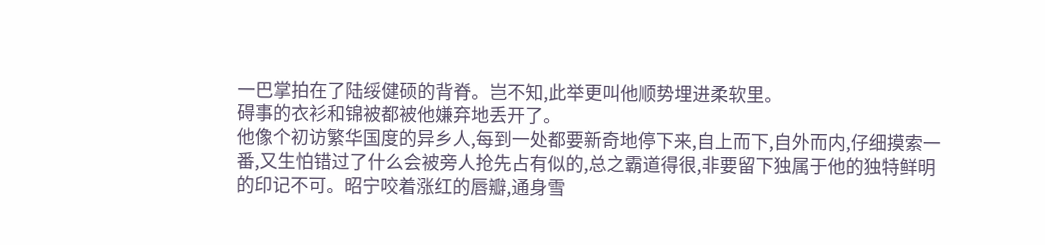一巴掌拍在了陆绥健硕的背脊。岂不知,此举更叫他顺势埋进柔软里。
碍事的衣衫和锦被都被他嫌弃地丢开了。
他像个初访繁华国度的异乡人,每到一处都要新奇地停下来,自上而下,自外而内,仔细摸索一番,又生怕错过了什么会被旁人抢先占有似的,总之霸道得很,非要留下独属于他的独特鲜明的印记不可。昭宁咬着涨红的唇瓣,通身雪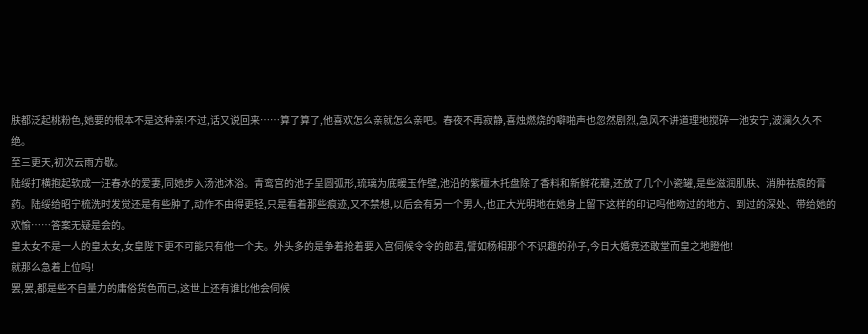肤都泛起桃粉色,她要的根本不是这种亲!不过,话又说回来……算了算了,他喜欢怎么亲就怎么亲吧。春夜不再寂静,喜烛燃烧的噼啪声也忽然剧烈,急风不讲道理地搅碎一池安宁,波澜久久不绝。
至三更天,初次云雨方歇。
陆绥打横抱起软成一汪春水的爱妻,同她步入汤池沐浴。青鸾宫的池子呈圆弧形,琉璃为底暖玉作壁,池沿的紫檀木托盘除了香料和新鲜花瓣,还放了几个小瓷罐,是些滋润肌肤、消肿祛痕的膏药。陆绥给昭宁梳洗时发觉还是有些肿了,动作不由得更轻,只是看着那些痕迹,又不禁想,以后会有另一个男人,也正大光明地在她身上留下这样的印记吗他吻过的地方、到过的深处、带给她的欢愉……答案无疑是会的。
皇太女不是一人的皇太女,女皇陛下更不可能只有他一个夫。外头多的是争着抢着要入宫伺候令令的郎君,譬如杨相那个不识趣的孙子,今日大婚竞还敢堂而皇之地瞪他!
就那么急着上位吗!
罢,罢,都是些不自量力的庸俗货色而已,这世上还有谁比他会伺候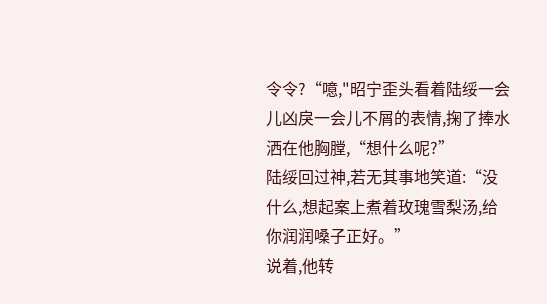令令?“噫,"昭宁歪头看着陆绥一会儿凶戾一会儿不屑的表情,掬了捧水洒在他胸膛,“想什么呢?”
陆绥回过神,若无其事地笑道:“没什么,想起案上煮着玫瑰雪梨汤,给你润润嗓子正好。”
说着,他转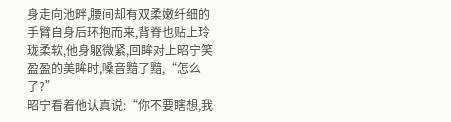身走向池畔,腰间却有双柔嫩纤细的手臂自身后环抱而来,背脊也贴上玲珑柔软,他身躯微紧,回眸对上昭宁笑盈盈的美眸时,嗓音黯了黯,“怎么了?”
昭宁看着他认真说:“你不要瞎想,我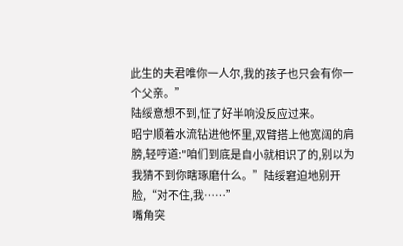此生的夫君唯你一人尔,我的孩子也只会有你一个父亲。”
陆绥意想不到,怔了好半响没反应过来。
昭宁顺着水流钻进他怀里,双臂搭上他宽阔的肩膀,轻哼道:"咱们到底是自小就相识了的,别以为我猜不到你瞎琢磨什么。”陆绥窘迫地别开脸,“对不住,我……”
嘴角突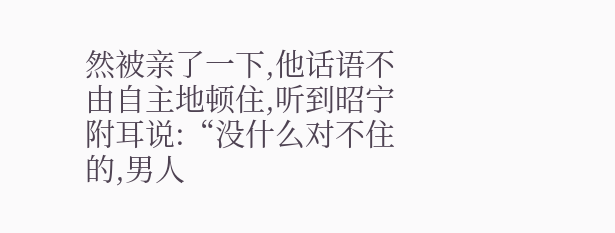然被亲了一下,他话语不由自主地顿住,听到昭宁附耳说:“没什么对不住的,男人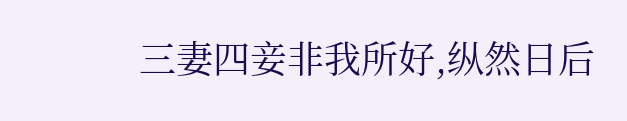三妻四妾非我所好,纵然日后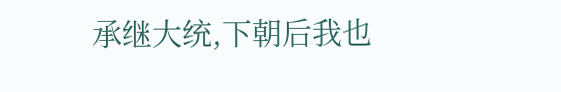承继大统,下朝后我也